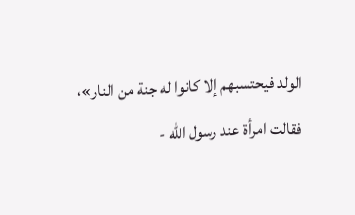الولد فيحتسبهم إلا كانوا له جنة من النار»، فقالت امرأة عند رسول الله -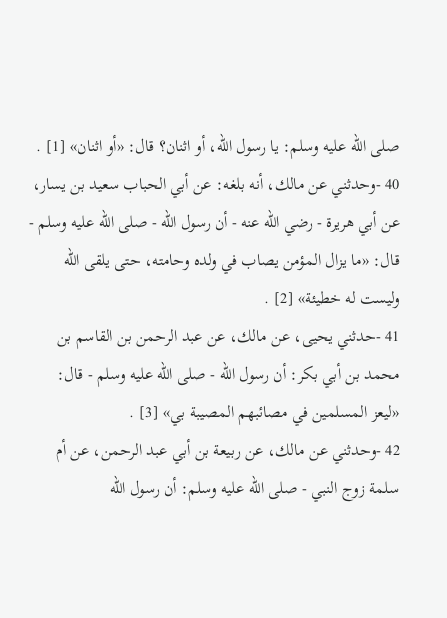صلى الله عليه وسلم: يا رسول الله، أو اثنان؟ قال: «أو اثنان» [1] .
40 -وحدثني عن مالك، أنه بلغه: عن أبي الحباب سعيد بن يسار، عن أبي هريرة - رضي الله عنه - أن رسول الله - صلى الله عليه وسلم - قال: «ما يزال المؤمن يصاب في ولده وحامته، حتى يلقى الله وليست له خطيئة» [2] .
41 -حدثني يحيى، عن مالك، عن عبد الرحمن بن القاسم بن محمد بن أبي بكر: أن رسول الله - صلى الله عليه وسلم - قال: «ليعز المسلمين في مصائبهم المصيبة بي» [3] .
42 -وحدثني عن مالك، عن ربيعة بن أبي عبد الرحمن، عن أم سلمة زوج النبي - صلى الله عليه وسلم: أن رسول الله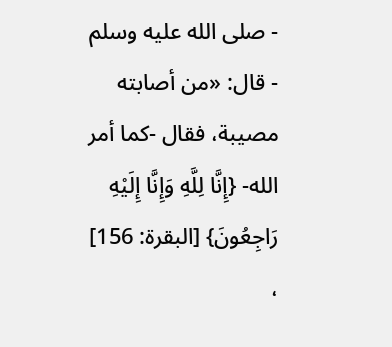- صلى الله عليه وسلم - قال: «من أصابته مصيبة، فقال -كما أمر الله- {إِنَّا لِلَّهِ وَإِنَّا إِلَيْهِ رَاجِعُونَ} [البقرة: 156] ،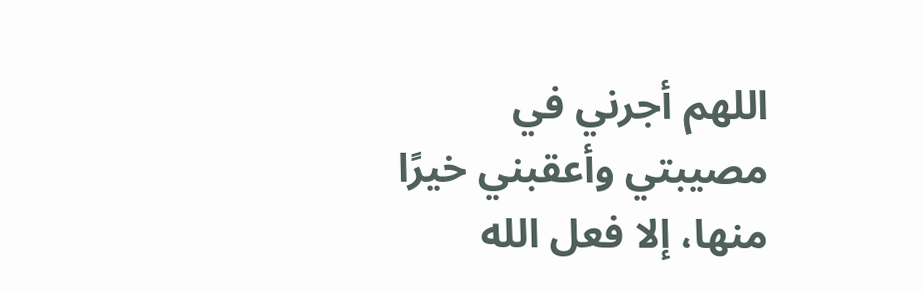اللهم أجرني في مصيبتي وأعقبني خيرًا منها، إلا فعل الله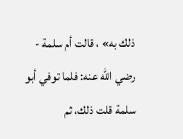ذلك به» ، قالت أم سلمة - رضي الله عنه: فلما توفي أبو سلمة قلت ذلك، ثم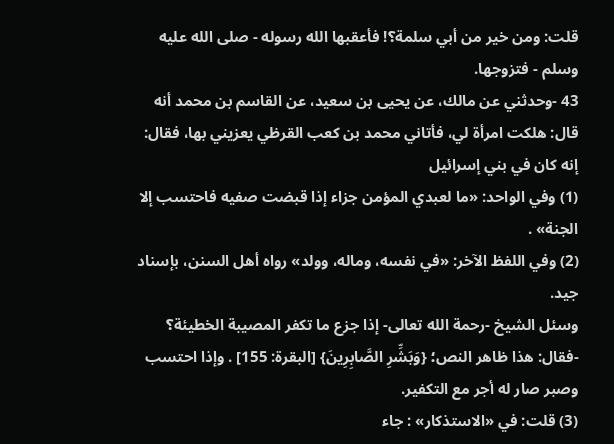قلت: ومن خير من أبي سلمة؟! فأعقبها الله رسوله - صلى الله عليه وسلم - فتزوجها.
43 -وحدثني عن مالك، عن يحيى بن سعيد، عن القاسم بن محمد أنه قال: هلكت امرأة لي، فأتاني محمد بن كعب القرظي يعزيني بها، فقال: إنه كان في بني إسرائيل
(1) وفي الواحد: «ما لعبدي المؤمن جزاء إذا قبضت صفيه فاحتسب إلا الجنة» .
(2) وفي اللفظ الآخر: «في نفسه، وماله، وولد» رواه أهل السنن، بإسناد جيد.
وسئل الشيخ -رحمة الله تعالى- إذا جزع ما تكفر المصيبة الخطيئة؟
-فقال: هذا ظاهر النص؛ {وَبَشِّرِ الصَّابِرِينَ} [البقرة: 155] . وإذا احتسب وصبر صار له أجر مع التكفير.
(3) قلت: في «الاستذكار» : جاء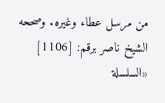من مرسل عطاء وغيره. وصححه الشيخ ناصر برقم: [1106] «السلسلة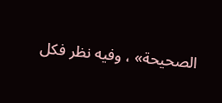الصحيحة» ، وفيه نظر فكل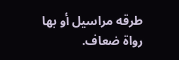طرقه مراسيل أو بها رواة ضعاف.